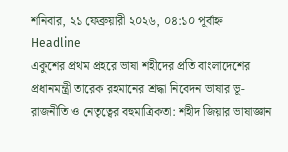শনিবার, ২১ ফেব্রুয়ারী ২০২৬, ০৪:১০ পূর্বাহ্ন
Headline
একুশের প্রথম প্রহরে ভাষা শহীদের প্রতি বাংলাদেশের প্রধানমন্ত্রী তারেক রহমানের শ্রদ্ধা নিবেদন ভাষার ভূ-রাজনীতি ও নেতৃত্বের বহুমাত্রিকতা: শহীদ জিয়ার ভাষাজ্ঞান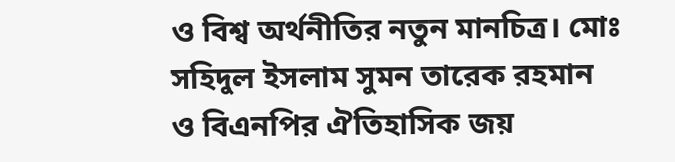ও বিশ্ব অর্থনীতির নতুন মানচিত্র। মোঃ সহিদুল ইসলাম সুমন তারেক রহমান ও বিএনপির ঐতিহাসিক জয়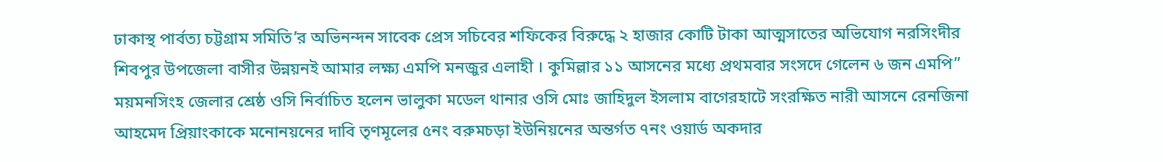ঢাকাস্থ পার্বত্য চট্টগ্রাম সমিতি’র অভিনন্দন সাবেক প্রেস সচিবের শফিকের বিরুদ্ধে ২ হাজার কোটি টাকা আত্মসাতের অভিযোগ নরসিংদীর শিবপুর উপজেলা বাসীর উন্নয়নই আমার লক্ষ্য এমপি মনজুর এলাহী । কুমিল্লার ১১ আসনের মধ্যে প্রথমবার সংসদে গেলেন ৬ জন এমপি” ময়মনসিংহ জেলার শ্রেষ্ঠ ওসি নির্বাচিত হলেন ভালুকা মডেল থানার ওসি মোঃ জাহিদুল ইসলাম বাগেরহাটে সংরক্ষিত নারী আসনে রেনজিনা আহমেদ প্রিয়াংকাকে মনোনয়নের দাবি তৃণমূলের ৫নং বরুমচড়া ইউনিয়নের অন্তর্গত ৭নং ওয়ার্ড অকদার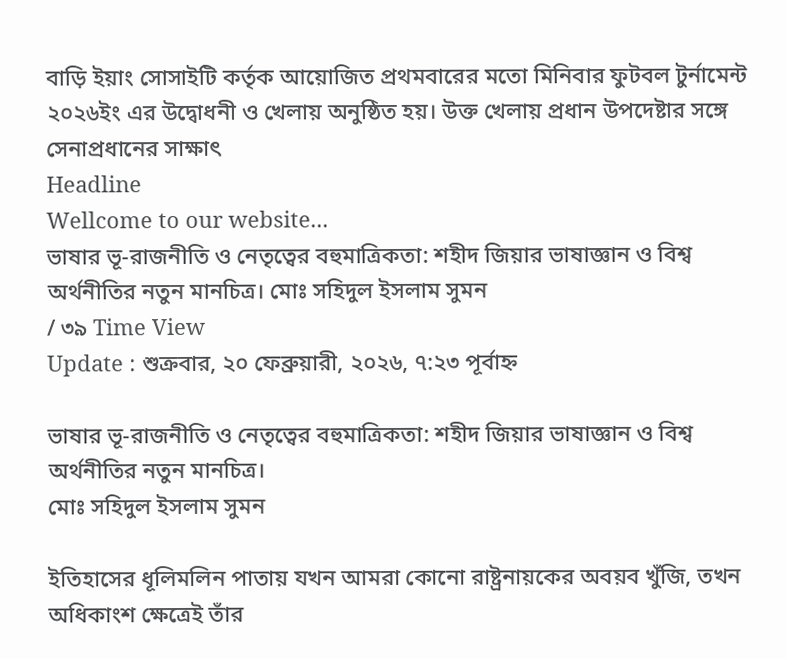বাড়ি ইয়াং সোসাইটি কর্তৃক আয়োজিত প্রথমবারের মতো মিনিবার ফুটবল টুর্নামেন্ট ২০২৬ইং এর উদ্বোধনী ও খেলায় অনুষ্ঠিত হয়। উক্ত খেলায় প্রধান উপদেষ্টার সঙ্গে সেনাপ্রধানের সাক্ষাৎ
Headline
Wellcome to our website...
ভাষার ভূ-রাজনীতি ও নেতৃত্বের বহুমাত্রিকতা: শহীদ জিয়ার ভাষাজ্ঞান ও বিশ্ব অর্থনীতির নতুন মানচিত্র। মোঃ সহিদুল ইসলাম সুমন
/ ৩৯ Time View
Update : শুক্রবার, ২০ ফেব্রুয়ারী, ২০২৬, ৭:২৩ পূর্বাহ্ন

ভাষার ভূ-রাজনীতি ও নেতৃত্বের বহুমাত্রিকতা: শহীদ জিয়ার ভাষাজ্ঞান ও বিশ্ব অর্থনীতির নতুন মানচিত্র।
মোঃ সহিদুল ইসলাম সুমন

ইতিহাসের ধূলিমলিন পাতায় যখন আমরা কোনো রাষ্ট্রনায়কের অবয়ব খুঁজি, তখন অধিকাংশ ক্ষেত্রেই তাঁর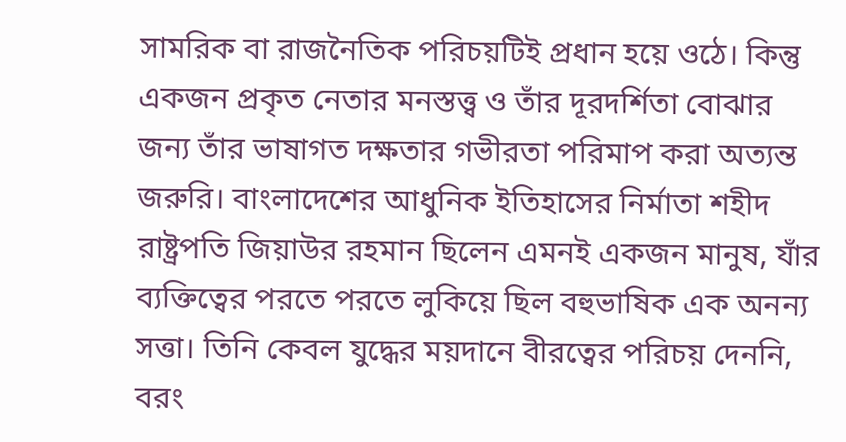সামরিক বা রাজনৈতিক পরিচয়টিই প্রধান হয়ে ওঠে। কিন্তু একজন প্রকৃত নেতার মনস্তত্ত্ব ও তাঁর দূরদর্শিতা বোঝার জন্য তাঁর ভাষাগত দক্ষতার গভীরতা পরিমাপ করা অত্যন্ত জরুরি। বাংলাদেশের আধুনিক ইতিহাসের নির্মাতা শহীদ রাষ্ট্রপতি জিয়াউর রহমান ছিলেন এমনই একজন মানুষ, যাঁর ব্যক্তিত্বের পরতে পরতে লুকিয়ে ছিল বহুভাষিক এক অনন্য সত্তা। তিনি কেবল যুদ্ধের ময়দানে বীরত্বের পরিচয় দেননি, বরং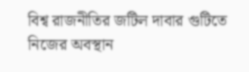বিশ্ব রাজনীতির জটিল দাবার গুটিতে নিজের অবস্থান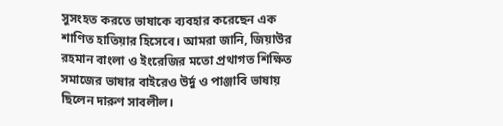সুসংহত করতে ভাষাকে ব্যবহার করেছেন এক শাণিত হাতিয়ার হিসেবে। আমরা জানি, জিয়াউর রহমান বাংলা ও ইংরেজির মতো প্রথাগত শিক্ষিত সমাজের ভাষার বাইরেও উর্দু ও পাঞ্জাবি ভাষায় ছিলেন দারুণ সাবলীল।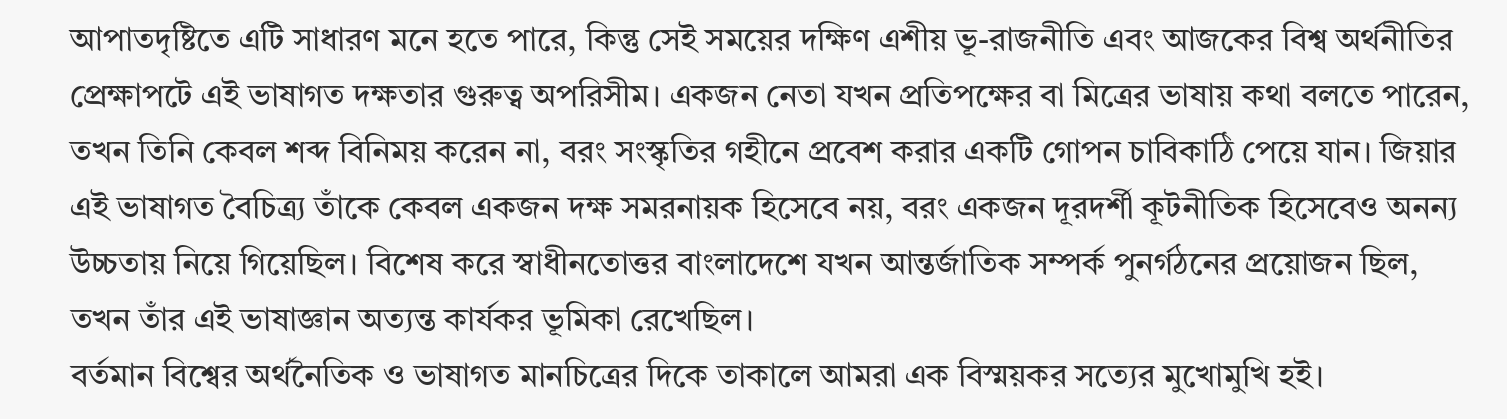আপাতদৃষ্টিতে এটি সাধারণ মনে হতে পারে, কিন্তু সেই সময়ের দক্ষিণ এশীয় ভূ-রাজনীতি এবং আজকের বিশ্ব অর্থনীতির প্রেক্ষাপটে এই ভাষাগত দক্ষতার গুরুত্ব অপরিসীম। একজন নেতা যখন প্রতিপক্ষের বা মিত্রের ভাষায় কথা বলতে পারেন, তখন তিনি কেবল শব্দ বিনিময় করেন না, বরং সংস্কৃতির গহীনে প্রবেশ করার একটি গোপন চাবিকাঠি পেয়ে যান। জিয়ার এই ভাষাগত বৈচিত্র্য তাঁকে কেবল একজন দক্ষ সমরনায়ক হিসেবে নয়, বরং একজন দূরদর্শী কূটনীতিক হিসেবেও অনন্য উচ্চতায় নিয়ে গিয়েছিল। বিশেষ করে স্বাধীনতোত্তর বাংলাদেশে যখন আন্তর্জাতিক সম্পর্ক পুনর্গঠনের প্রয়োজন ছিল, তখন তাঁর এই ভাষাজ্ঞান অত্যন্ত কার্যকর ভূমিকা রেখেছিল।
বর্তমান বিশ্বের অর্থনৈতিক ও ভাষাগত মানচিত্রের দিকে তাকালে আমরা এক বিস্ময়কর সত্যের মুখোমুখি হই।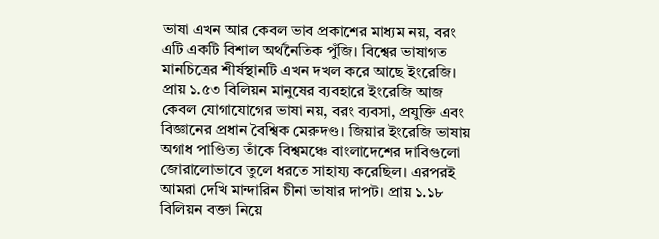ভাষা এখন আর কেবল ভাব প্রকাশের মাধ্যম নয়, বরং এটি একটি বিশাল অর্থনৈতিক পুঁজি। বিশ্বের ভাষাগত মানচিত্রের শীর্ষস্থানটি এখন দখল করে আছে ইংরেজি। প্রায় ১.৫৩ বিলিয়ন মানুষের ব্যবহারে ইংরেজি আজ কেবল যোগাযোগের ভাষা নয়, বরং ব্যবসা, প্রযুক্তি এবং বিজ্ঞানের প্রধান বৈশ্বিক মেরুদণ্ড। জিয়ার ইংরেজি ভাষায় অগাধ পাণ্ডিত্য তাঁকে বিশ্বমঞ্চে বাংলাদেশের দাবিগুলো জোরালোভাবে তুলে ধরতে সাহায্য করেছিল। এরপরই আমরা দেখি মান্দারিন চীনা ভাষার দাপট। প্রায় ১.১৮ বিলিয়ন বক্তা নিয়ে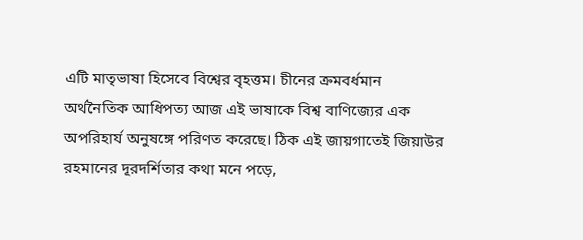এটি মাতৃভাষা হিসেবে বিশ্বের বৃহত্তম। চীনের ক্রমবর্ধমান অর্থনৈতিক আধিপত্য আজ এই ভাষাকে বিশ্ব বাণিজ্যের এক অপরিহার্য অনুষঙ্গে পরিণত করেছে। ঠিক এই জায়গাতেই জিয়াউর রহমানের দূরদর্শিতার কথা মনে পড়ে,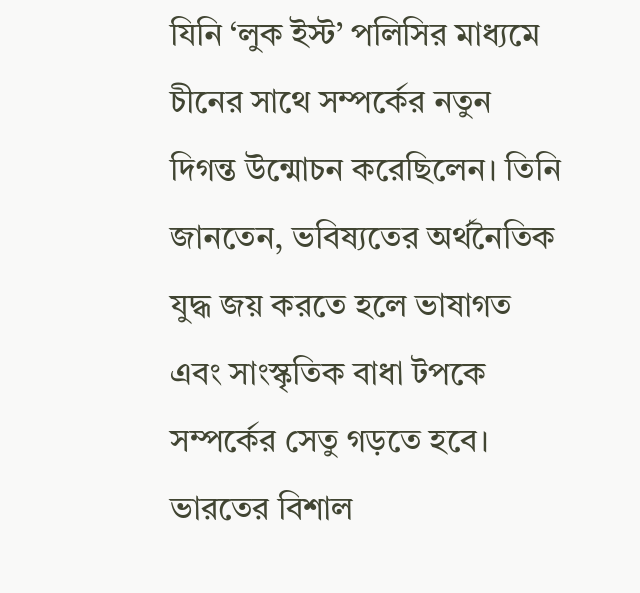যিনি ‘লুক ইস্ট’ পলিসির মাধ্যমে চীনের সাথে সম্পর্কের নতুন দিগন্ত উন্মোচন করেছিলেন। তিনি জানতেন, ভবিষ্যতের অর্থনৈতিক যুদ্ধ জয় করতে হলে ভাষাগত এবং সাংস্কৃতিক বাধা টপকে সম্পর্কের সেতু গড়তে হবে। ভারতের বিশাল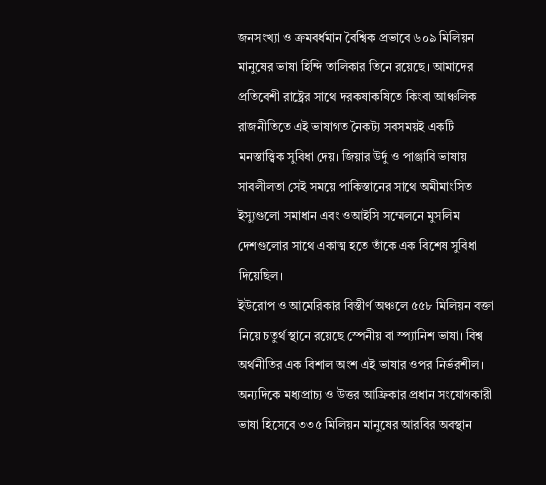জনসংখ্যা ও ক্রমবর্ধমান বৈশ্বিক প্রভাবে ৬০৯ মিলিয়ন মানুষের ভাষা হিন্দি তালিকার তিনে রয়েছে। আমাদের প্রতিবেশী রাষ্ট্রের সাথে দরকষাকষিতে কিংবা আঞ্চলিক রাজনীতিতে এই ভাষাগত নৈকট্য সবসময়ই একটি মনস্তাত্ত্বিক সুবিধা দেয়। জিয়ার উর্দু ও পাঞ্জাবি ভাষায় সাবলীলতা সেই সময়ে পাকিস্তানের সাথে অমীমাংসিত ইস্যুগুলো সমাধান এবং ওআইসি সম্মেলনে মুসলিম দেশগুলোর সাথে একাত্ম হতে তাঁকে এক বিশেষ সুবিধা দিয়েছিল।
ইউরোপ ও আমেরিকার বিস্তীর্ণ অঞ্চলে ৫৫৮ মিলিয়ন বক্তা নিয়ে চতুর্থ স্থানে রয়েছে স্পেনীয় বা স্প্যানিশ ভাষা। বিশ্ব অর্থনীতির এক বিশাল অংশ এই ভাষার ওপর নির্ভরশীল। অন্যদিকে মধ্যপ্রাচ্য ও উত্তর আফ্রিকার প্রধান সংযোগকারী ভাষা হিসেবে ৩৩৫ মিলিয়ন মানুষের আরবির অবস্থান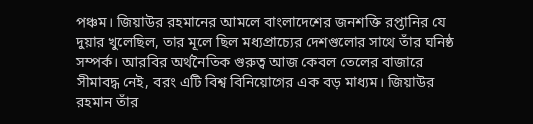পঞ্চম। জিয়াউর রহমানের আমলে বাংলাদেশের জনশক্তি রপ্তানির যে দুয়ার খুলেছিল, তার মূলে ছিল মধ্যপ্রাচ্যের দেশগুলোর সাথে তাঁর ঘনিষ্ঠ সম্পর্ক। আরবির অর্থনৈতিক গুরুত্ব আজ কেবল তেলের বাজারে সীমাবদ্ধ নেই, বরং এটি বিশ্ব বিনিয়োগের এক বড় মাধ্যম। জিয়াউর রহমান তাঁর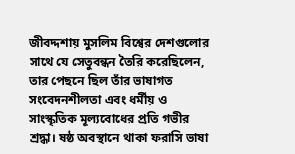জীবদ্দশায় মুসলিম বিশ্বের দেশগুলোর সাথে যে সেতুবন্ধন তৈরি করেছিলেন, তার পেছনে ছিল তাঁর ভাষাগত সংবেদনশীলতা এবং ধর্মীয় ও সাংস্কৃতিক মূল্যবোধের প্রতি গভীর শ্রদ্ধা। ষষ্ঠ অবস্থানে থাকা ফরাসি ভাষা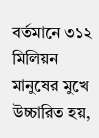বর্তমানে ৩১২ মিলিয়ন মানুষের মুখে উচ্চারিত হয়,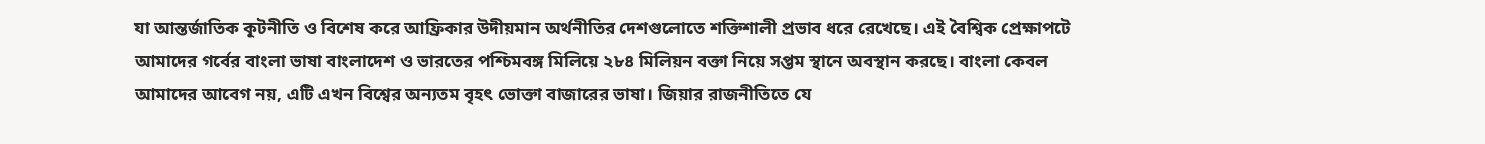যা আন্তর্জাতিক কূটনীতি ও বিশেষ করে আফ্রিকার উদীয়মান অর্থনীতির দেশগুলোতে শক্তিশালী প্রভাব ধরে রেখেছে। এই বৈশ্বিক প্রেক্ষাপটে আমাদের গর্বের বাংলা ভাষা বাংলাদেশ ও ভারতের পশ্চিমবঙ্গ মিলিয়ে ২৮৪ মিলিয়ন বক্তা নিয়ে সপ্তম স্থানে অবস্থান করছে। বাংলা কেবল আমাদের আবেগ নয়, এটি এখন বিশ্বের অন্যতম বৃহৎ ভোক্তা বাজারের ভাষা। জিয়ার রাজনীতিতে যে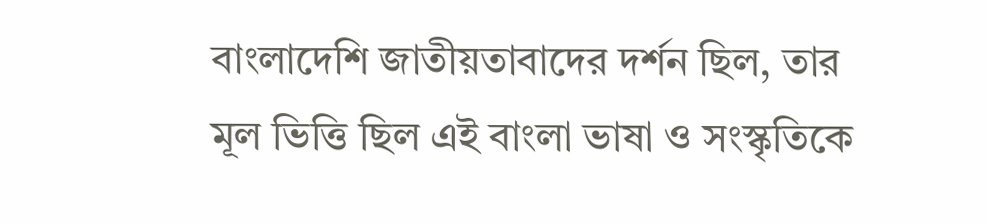বাংলাদেশি জাতীয়তাবাদের দর্শন ছিল, তার মূল ভিত্তি ছিল এই বাংলা ভাষা ও সংস্কৃতিকে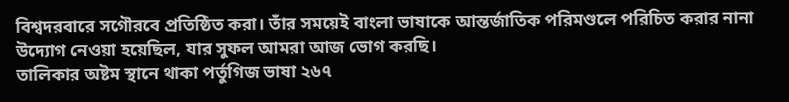বিশ্বদরবারে সগৌরবে প্রতিষ্ঠিত করা। তাঁর সময়েই বাংলা ভাষাকে আন্তর্জাতিক পরিমণ্ডলে পরিচিত করার নানা উদ্যোগ নেওয়া হয়েছিল, যার সুফল আমরা আজ ভোগ করছি।
তালিকার অষ্টম স্থানে থাকা পর্তুগিজ ভাষা ২৬৭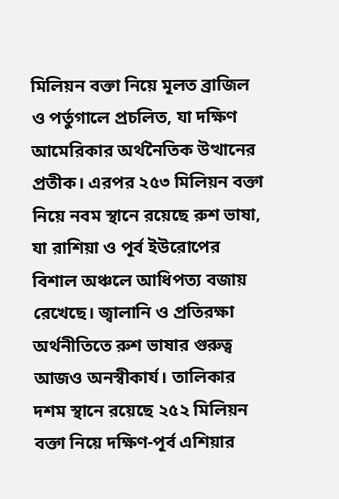মিলিয়ন বক্তা নিয়ে মূলত ব্রাজিল ও পর্তুগালে প্রচলিত, যা দক্ষিণ আমেরিকার অর্থনৈতিক উত্থানের প্রতীক। এরপর ২৫৩ মিলিয়ন বক্তা নিয়ে নবম স্থানে রয়েছে রুশ ভাষা, যা রাশিয়া ও পূর্ব ইউরোপের বিশাল অঞ্চলে আধিপত্য বজায় রেখেছে। জ্বালানি ও প্রতিরক্ষা অর্থনীতিতে রুশ ভাষার গুরুত্ব আজও অনস্বীকার্য। তালিকার দশম স্থানে রয়েছে ২৫২ মিলিয়ন বক্তা নিয়ে দক্ষিণ-পূর্ব এশিয়ার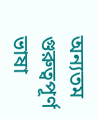অন্যতম গুরুত্বপূর্ণ ভাষা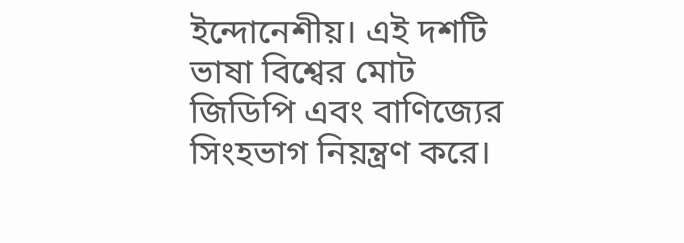ইন্দোনেশীয়। এই দশটি ভাষা বিশ্বের মোট জিডিপি এবং বাণিজ্যের সিংহভাগ নিয়ন্ত্রণ করে।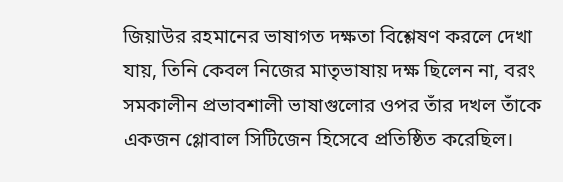জিয়াউর রহমানের ভাষাগত দক্ষতা বিশ্লেষণ করলে দেখা যায়, তিনি কেবল নিজের মাতৃভাষায় দক্ষ ছিলেন না, বরং সমকালীন প্রভাবশালী ভাষাগুলোর ওপর তাঁর দখল তাঁকে একজন গ্লোবাল সিটিজেন হিসেবে প্রতিষ্ঠিত করেছিল।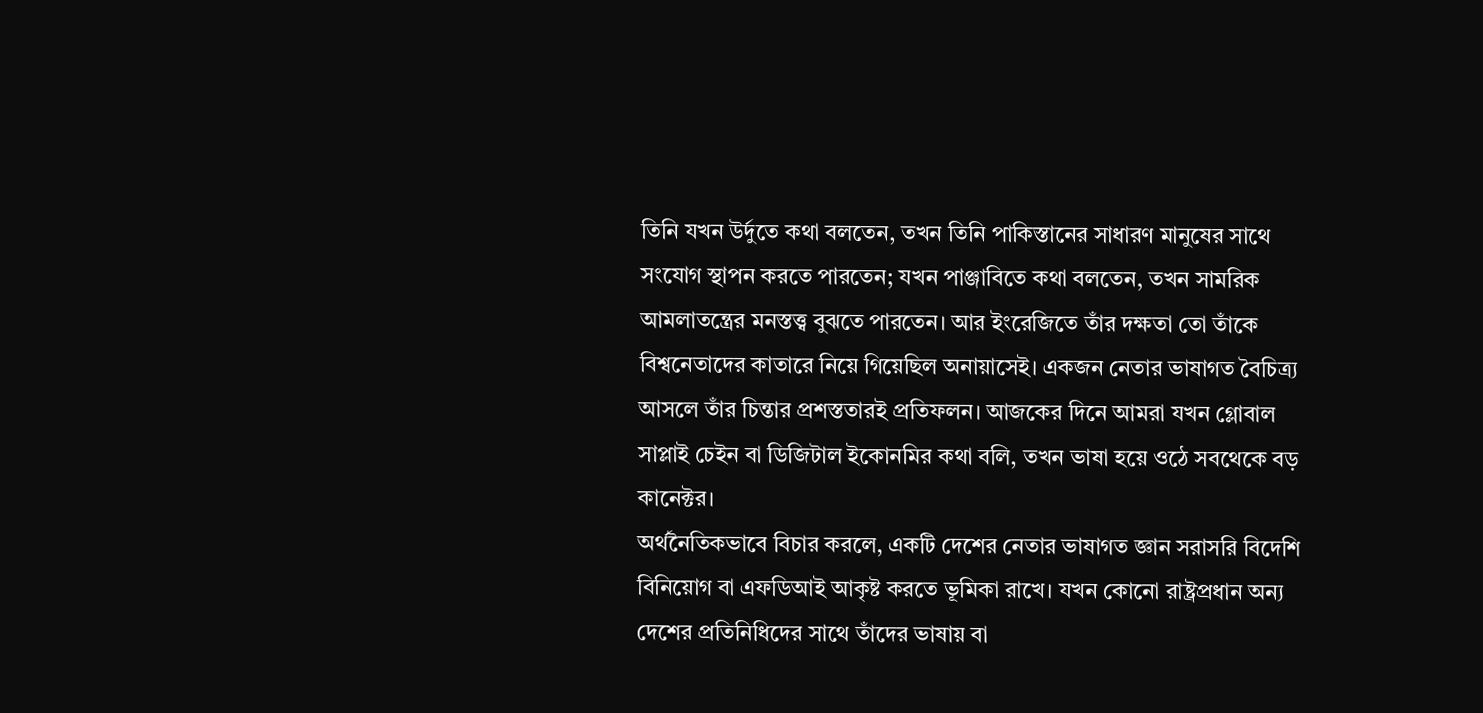তিনি যখন উর্দুতে কথা বলতেন, তখন তিনি পাকিস্তানের সাধারণ মানুষের সাথে সংযোগ স্থাপন করতে পারতেন; যখন পাঞ্জাবিতে কথা বলতেন, তখন সামরিক আমলাতন্ত্রের মনস্তত্ত্ব বুঝতে পারতেন। আর ইংরেজিতে তাঁর দক্ষতা তো তাঁকে বিশ্বনেতাদের কাতারে নিয়ে গিয়েছিল অনায়াসেই। একজন নেতার ভাষাগত বৈচিত্র্য আসলে তাঁর চিন্তার প্রশস্ততারই প্রতিফলন। আজকের দিনে আমরা যখন গ্লোবাল সাপ্লাই চেইন বা ডিজিটাল ইকোনমির কথা বলি, তখন ভাষা হয়ে ওঠে সবথেকে বড় কানেক্টর।
অর্থনৈতিকভাবে বিচার করলে, একটি দেশের নেতার ভাষাগত জ্ঞান সরাসরি বিদেশি বিনিয়োগ বা এফডিআই আকৃষ্ট করতে ভূমিকা রাখে। যখন কোনো রাষ্ট্রপ্রধান অন্য দেশের প্রতিনিধিদের সাথে তাঁদের ভাষায় বা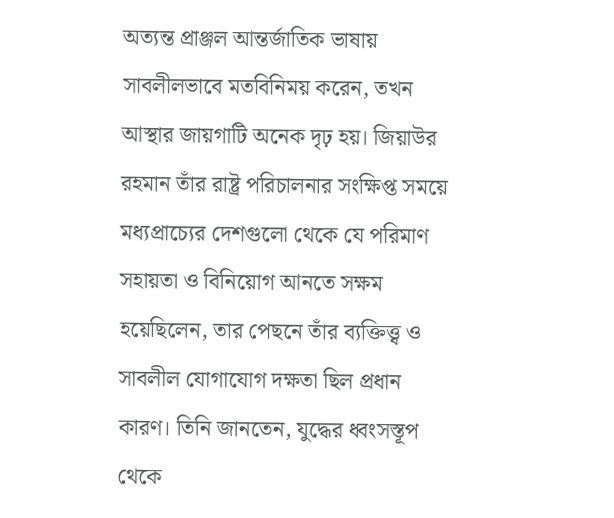অত্যন্ত প্রাঞ্জল আন্তর্জাতিক ভাষায় সাবলীলভাবে মতবিনিময় করেন, তখন আস্থার জায়গাটি অনেক দৃঢ় হয়। জিয়াউর রহমান তাঁর রাষ্ট্র পরিচালনার সংক্ষিপ্ত সময়ে মধ্যপ্রাচ্যের দেশগুলো থেকে যে পরিমাণ সহায়তা ও বিনিয়োগ আনতে সক্ষম হয়েছিলেন, তার পেছনে তাঁর ব্যক্তিত্ত্ব ও সাবলীল যোগাযোগ দক্ষতা ছিল প্রধান কারণ। তিনি জানতেন, যুদ্ধের ধ্বংসস্তূপ থেকে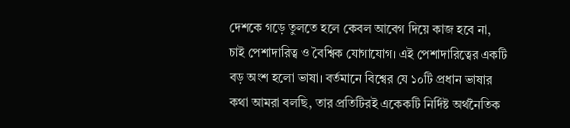দেশকে গড়ে তুলতে হলে কেবল আবেগ দিয়ে কাজ হবে না, চাই পেশাদারিত্ব ও বৈশ্বিক যোগাযোগ। এই পেশাদারিত্বের একটি বড় অংশ হলো ভাষা। বর্তমানে বিশ্বের যে ১০টি প্রধান ভাষার কথা আমরা বলছি, তার প্রতিটিরই একেকটি নির্দিষ্ট অর্থনৈতিক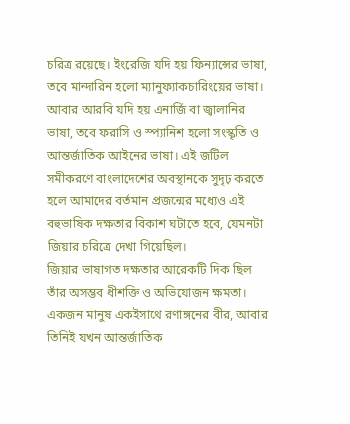চরিত্র রয়েছে। ইংরেজি যদি হয় ফিন্যান্সের ভাষা, তবে মান্দারিন হলো ম্যানুফ্যাকচারিংয়ের ভাষা। আবার আরবি যদি হয় এনার্জি বা জ্বালানির ভাষা, তবে ফরাসি ও স্প্যানিশ হলো সংস্কৃতি ও আন্তর্জাতিক আইনের ভাষা। এই জটিল সমীকরণে বাংলাদেশের অবস্থানকে সুদৃঢ় করতে হলে আমাদের বর্তমান প্রজন্মের মধ্যেও এই বহুভাষিক দক্ষতার বিকাশ ঘটাতে হবে, যেমনটা জিয়ার চরিত্রে দেখা গিয়েছিল।
জিয়ার ভাষাগত দক্ষতার আরেকটি দিক ছিল তাঁর অসম্ভব ধীশক্তি ও অভিযোজন ক্ষমতা। একজন মানুষ একইসাথে রণাঙ্গনের বীর, আবার তিনিই যখন আন্তর্জাতিক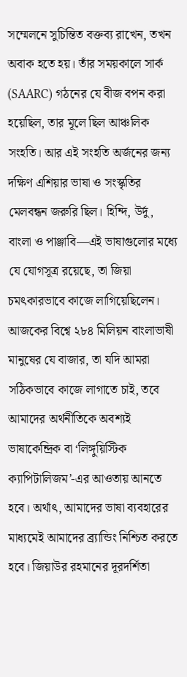সম্মেলনে সুচিন্তিত বক্তব্য রাখেন, তখন অবাক হতে হয়। তাঁর সময়কালে সার্ক (SAARC) গঠনের যে বীজ বপন করা হয়েছিল, তার মূলে ছিল আঞ্চলিক সংহতি। আর এই সংহতি অর্জনের জন্য দক্ষিণ এশিয়ার ভাষা ও সংস্কৃতির মেলবন্ধন জরুরি ছিল। হিন্দি, উর্দু, বাংলা ও পাঞ্জাবি—এই ভাষাগুলোর মধ্যে যে যোগসূত্র রয়েছে, তা জিয়া চমৎকারভাবে কাজে লাগিয়েছিলেন। আজকের বিশ্বে ২৮৪ মিলিয়ন বাংলাভাষী মানুষের যে বাজার, তা যদি আমরা সঠিকভাবে কাজে লাগাতে চাই, তবে আমাদের অর্থনীতিকে অবশ্যই ভাষাকেন্দ্রিক বা ‘লিঙ্গুয়িস্টিক ক্যাপিটালিজম’-এর আওতায় আনতে হবে। অর্থাৎ, আমাদের ভাষা ব্যবহারের মাধ্যমেই আমাদের ব্র্যান্ডিং নিশ্চিত করতে হবে। জিয়াউর রহমানের দূরদর্শিতা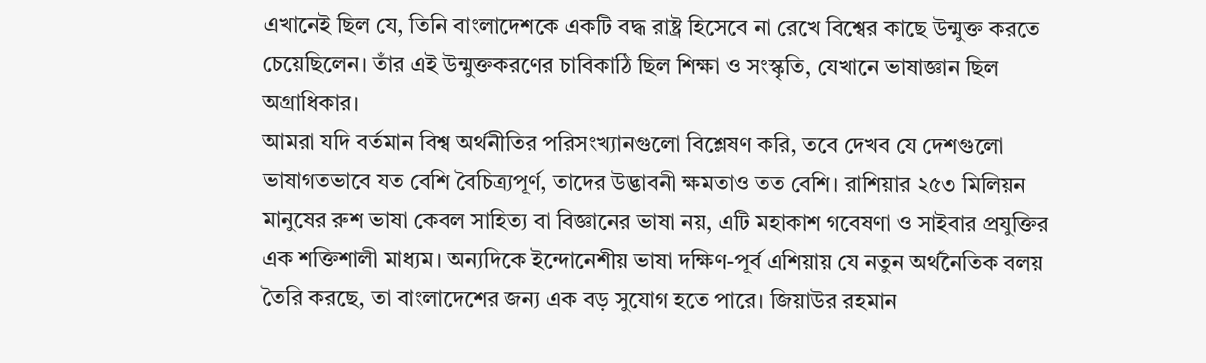এখানেই ছিল যে, তিনি বাংলাদেশকে একটি বদ্ধ রাষ্ট্র হিসেবে না রেখে বিশ্বের কাছে উন্মুক্ত করতে চেয়েছিলেন। তাঁর এই উন্মুক্তকরণের চাবিকাঠি ছিল শিক্ষা ও সংস্কৃতি, যেখানে ভাষাজ্ঞান ছিল অগ্রাধিকার।
আমরা যদি বর্তমান বিশ্ব অর্থনীতির পরিসংখ্যানগুলো বিশ্লেষণ করি, তবে দেখব যে দেশগুলো ভাষাগতভাবে যত বেশি বৈচিত্র্যপূর্ণ, তাদের উদ্ভাবনী ক্ষমতাও তত বেশি। রাশিয়ার ২৫৩ মিলিয়ন মানুষের রুশ ভাষা কেবল সাহিত্য বা বিজ্ঞানের ভাষা নয়, এটি মহাকাশ গবেষণা ও সাইবার প্রযুক্তির এক শক্তিশালী মাধ্যম। অন্যদিকে ইন্দোনেশীয় ভাষা দক্ষিণ-পূর্ব এশিয়ায় যে নতুন অর্থনৈতিক বলয় তৈরি করছে, তা বাংলাদেশের জন্য এক বড় সুযোগ হতে পারে। জিয়াউর রহমান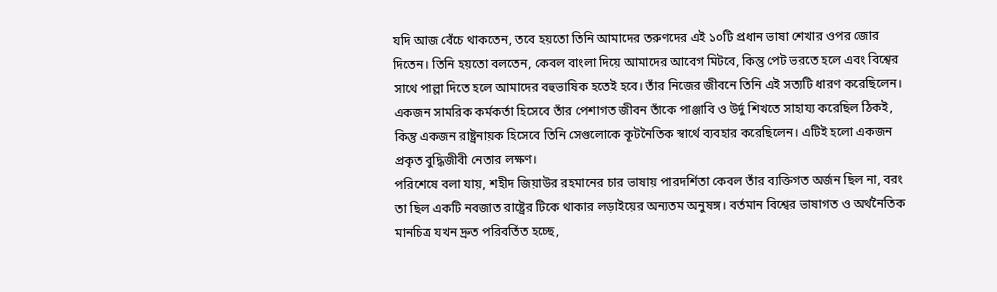যদি আজ বেঁচে থাকতেন, তবে হয়তো তিনি আমাদের তরুণদের এই ১০টি প্রধান ভাষা শেখার ওপর জোর দিতেন। তিনি হয়তো বলতেন, কেবল বাংলা দিয়ে আমাদের আবেগ মিটবে, কিন্তু পেট ভরতে হলে এবং বিশ্বের সাথে পাল্লা দিতে হলে আমাদের বহুভাষিক হতেই হবে। তাঁর নিজের জীবনে তিনি এই সত্যটি ধারণ করেছিলেন। একজন সামরিক কর্মকর্তা হিসেবে তাঁর পেশাগত জীবন তাঁকে পাঞ্জাবি ও উর্দু শিখতে সাহায্য করেছিল ঠিকই, কিন্তু একজন রাষ্ট্রনায়ক হিসেবে তিনি সেগুলোকে কূটনৈতিক স্বার্থে ব্যবহার করেছিলেন। এটিই হলো একজন প্রকৃত বুদ্ধিজীবী নেতার লক্ষণ।
পরিশেষে বলা যায়, শহীদ জিয়াউর রহমানের চার ভাষায় পারদর্শিতা কেবল তাঁর ব্যক্তিগত অর্জন ছিল না, বরং তা ছিল একটি নবজাত রাষ্ট্রের টিকে থাকার লড়াইয়ের অন্যতম অনুষঙ্গ। বর্তমান বিশ্বের ভাষাগত ও অর্থনৈতিক মানচিত্র যখন দ্রুত পরিবর্তিত হচ্ছে,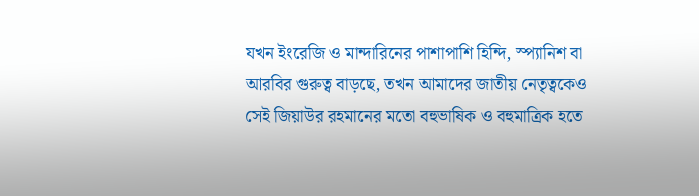যখন ইংরেজি ও মান্দারিনের পাশাপাশি হিন্দি, স্প্যানিশ বা আরবির গুরুত্ব বাড়ছে, তখন আমাদের জাতীয় নেতৃত্বকেও সেই জিয়াউর রহমানের মতো বহুভাষিক ও বহুমাত্রিক হতে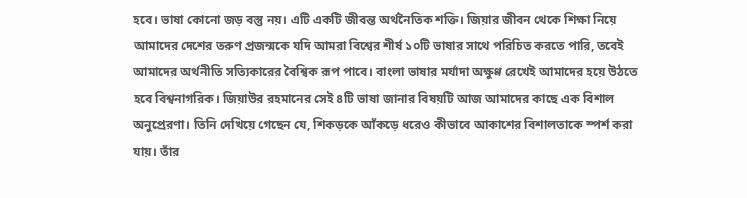হবে। ভাষা কোনো জড় বস্তু নয়। এটি একটি জীবন্ত অর্থনৈতিক শক্তি। জিয়ার জীবন থেকে শিক্ষা নিয়ে আমাদের দেশের তরুণ প্রজন্মকে যদি আমরা বিশ্বের শীর্ষ ১০টি ভাষার সাথে পরিচিত করতে পারি, তবেই আমাদের অর্থনীতি সত্যিকারের বৈশ্বিক রূপ পাবে। বাংলা ভাষার মর্যাদা অক্ষুণ্ণ রেখেই আমাদের হয়ে উঠতে হবে বিশ্বনাগরিক। জিয়াউর রহমানের সেই ৪টি ভাষা জানার বিষয়টি আজ আমাদের কাছে এক বিশাল অনুপ্রেরণা। তিনি দেখিয়ে গেছেন যে, শিকড়কে আঁকড়ে ধরেও কীভাবে আকাশের বিশালতাকে স্পর্শ করা যায়। তাঁর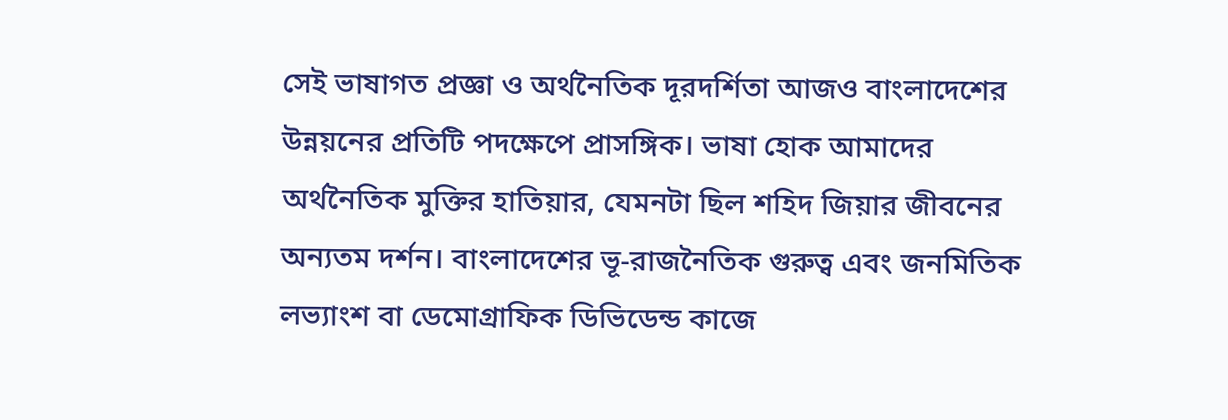সেই ভাষাগত প্রজ্ঞা ও অর্থনৈতিক দূরদর্শিতা আজও বাংলাদেশের উন্নয়নের প্রতিটি পদক্ষেপে প্রাসঙ্গিক। ভাষা হোক আমাদের অর্থনৈতিক মুক্তির হাতিয়ার, যেমনটা ছিল শহিদ জিয়ার জীবনের অন্যতম দর্শন। বাংলাদেশের ভূ-রাজনৈতিক গুরুত্ব এবং জনমিতিক লভ্যাংশ বা ডেমোগ্রাফিক ডিভিডেন্ড কাজে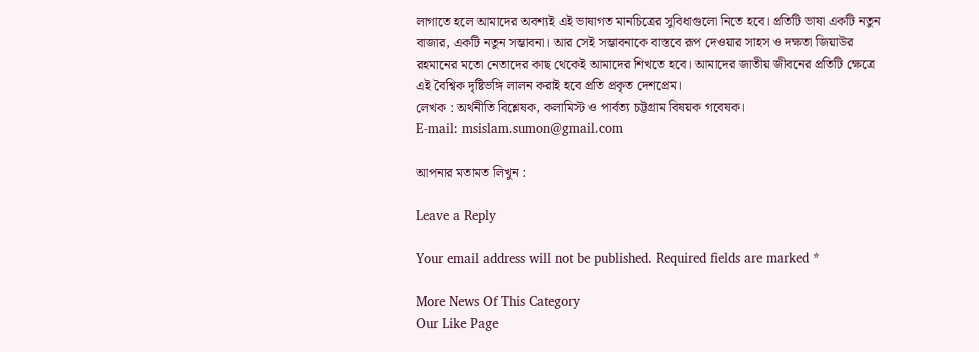লাগাতে হলে আমাদের অবশ্যই এই ভাষাগত মানচিত্রের সুবিধাগুলো নিতে হবে। প্রতিটি ভাষা একটি নতুন বাজার, একটি নতুন সম্ভাবনা। আর সেই সম্ভাবনাকে বাস্তবে রূপ দেওয়ার সাহস ও দক্ষতা জিয়াউর রহমানের মতো নেতাদের কাছ থেকেই আমাদের শিখতে হবে। আমাদের জাতীয় জীবনের প্রতিটি ক্ষেত্রে এই বৈশ্বিক দৃষ্টিভঙ্গি লালন করাই হবে প্রতি প্রকৃত দেশপ্রেম।
লেখক : অর্থনীতি বিশ্লেষক, কলামিস্ট ও পার্বত্য চট্টগ্রাম বিষয়ক গবেষক।
E-mail: msislam.sumon@gmail.com

আপনার মতামত লিখুন :

Leave a Reply

Your email address will not be published. Required fields are marked *

More News Of This Category
Our Like Page